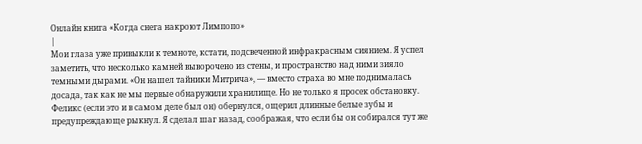Онлайн книга «Когда снега накроют Лимпопо»
|
Мои глаза уже привыкли к темноте, кстати, подсвеченной инфракрасным сиянием. Я успел заметить, что несколько камней выворочено из стены, и пространство над ними зияло темными дырами. «Он нашел тайники Митрича», — вместо страха во мне поднималась досада, так как не мы первые обнаружили хранилище. Но не только я просек обстановку. Феликс (если это и в самом деле был он) обернулся, ощерил длинные белые зубы и предупреждающе рыкнул. Я сделал шаг назад, соображая, что если бы он собирался тут же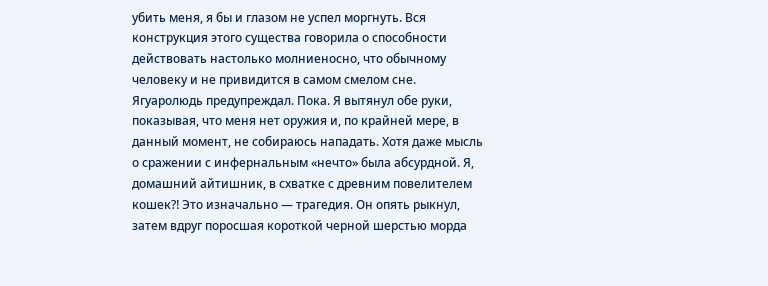убить меня, я бы и глазом не успел моргнуть. Вся конструкция этого существа говорила о способности действовать настолько молниеносно, что обычному человеку и не привидится в самом смелом сне. Ягуаролюдь предупреждал. Пока. Я вытянул обе руки, показывая, что меня нет оружия и, по крайней мере, в данный момент, не собираюсь нападать. Хотя даже мысль о сражении с инфернальным «нечто» была абсурдной. Я, домашний айтишник, в схватке с древним повелителем кошек⁈ Это изначально — трагедия. Он опять рыкнул, затем вдруг поросшая короткой черной шерстью морда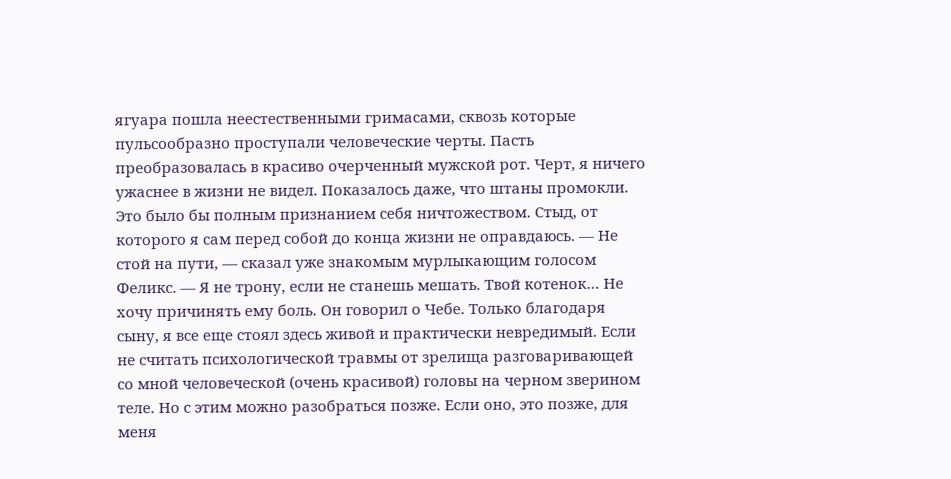ягуара пошла неестественными гримасами, сквозь которые пульсообразно проступали человеческие черты. Пасть преобразовалась в красиво очерченный мужской рот. Черт, я ничего ужаснее в жизни не видел. Показалось даже, что штаны промокли. Это было бы полным признанием себя ничтожеством. Стыд, от которого я сам перед собой до конца жизни не оправдаюсь. — Не стой на пути, — сказал уже знакомым мурлыкающим голосом Феликс. — Я не трону, если не станешь мешать. Твой котенок… Не хочу причинять ему боль. Он говорил о Чебе. Только благодаря сыну, я все еще стоял здесь живой и практически невредимый. Если не считать психологической травмы от зрелища разговаривающей со мной человеческой (очень красивой) головы на черном зверином теле. Но с этим можно разобраться позже. Если оно, это позже, для меня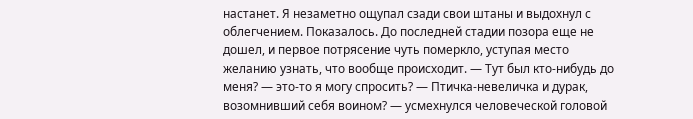настанет. Я незаметно ощупал сзади свои штаны и выдохнул с облегчением. Показалось. До последней стадии позора еще не дошел, и первое потрясение чуть померкло, уступая место желанию узнать, что вообще происходит. — Тут был кто-нибудь до меня? — это-то я могу спросить? — Птичка-невеличка и дурак, возомнивший себя воином? — усмехнулся человеческой головой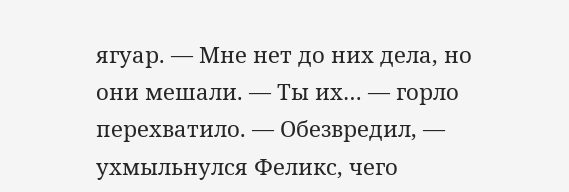ягуар. — Мне нет до них дела, но они мешали. — Ты их… — горло перехватило. — Обезвредил, — ухмыльнулся Феликс, чего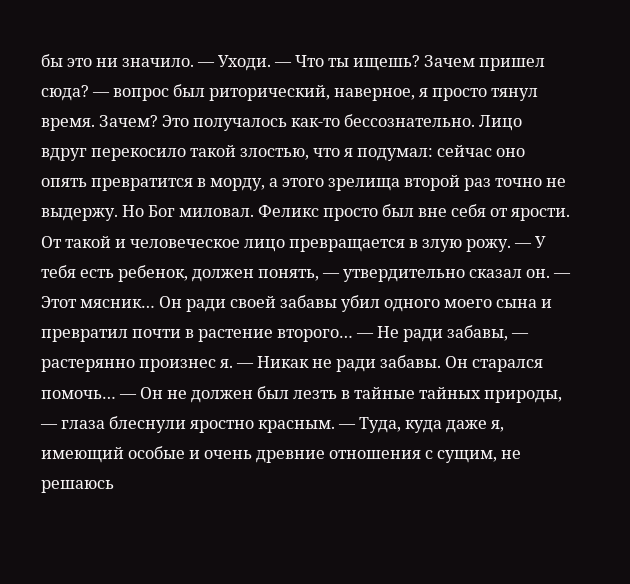бы это ни значило. — Уходи. — Что ты ищешь? Зачем пришел сюда? — вопрос был риторический, наверное, я просто тянул время. Зачем? Это получалось как-то бессознательно. Лицо вдруг перекосило такой злостью, что я подумал: сейчас оно опять превратится в морду, а этого зрелища второй раз точно не выдержу. Но Бог миловал. Феликс просто был вне себя от ярости. От такой и человеческое лицо превращается в злую рожу. — У тебя есть ребенок, должен понять, — утвердительно сказал он. — Этот мясник… Он ради своей забавы убил одного моего сына и превратил почти в растение второго… — Не ради забавы, — растерянно произнес я. — Никак не ради забавы. Он старался помочь… — Он не должен был лезть в тайные тайных природы, — глаза блеснули яростно красным. — Туда, куда даже я, имеющий особые и очень древние отношения с сущим, не решаюсь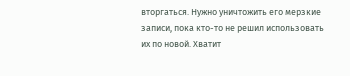вторгаться. Нужно уничтожить его мерзкие записи, пока кто-то не решил использовать их по новой. Хватит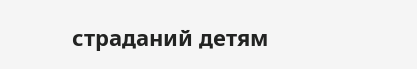страданий детям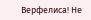Верфелиса! Не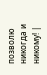позволю никогда и никому! |